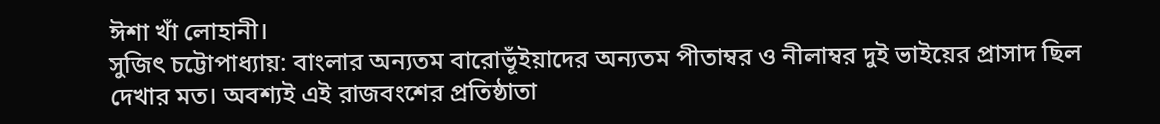ঈশা খাঁ লোহানী।
সুজিৎ চট্টোপাধ্যায়: বাংলার অন্যতম বারোভূঁইয়াদের অন্যতম পীতাম্বর ও নীলাম্বর দুই ভাইয়ের প্রাসাদ ছিল দেখার মত। অবশ্যই এই রাজবংশের প্রতিষ্ঠাতা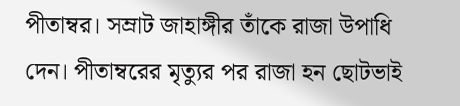পীতাম্বর। সম্রাট জাহাঙ্গীর তাঁকে রাজা উপাধি দেন। পীতাম্বরের মৃত্যুর পর রাজা হন ছোটভাই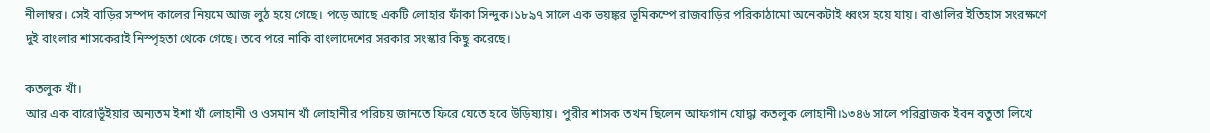নীলাম্বর। সেই বাড়ির সম্পদ কালের নিয়মে আজ লুঠ হয়ে গেছে। পড়ে আছে একটি লোহার ফাঁকা সিন্দুক।১৮৯৭ সালে এক ভয়ঙ্কর ভূমিকম্পে রাজবাড়ির পরিকাঠামো অনেকটাই ধ্বংস হয়ে যায়। বাঙালির ইতিহাস সংরক্ষণে দুই বাংলার শাসকেরাই নিস্পৃহতা থেকে গেছে। তবে পরে নাকি বাংলাদেশের সরকার সংস্কার কিছু করেছে।

কতলুক খাঁ।
আর এক বারোভূঁইয়ার অন্যতম ইশা খাঁ লোহানী ও ওসমান খাঁ লোহানীর পরিচয় জানতে ফিরে যেতে হবে উড়িষ্যায়। পুরীর শাসক তখন ছিলেন আফগান যোদ্ধা কতলুক লোহানী।১৩৪৬ সালে পরিব্রাজক ইবন বতুতা লিখে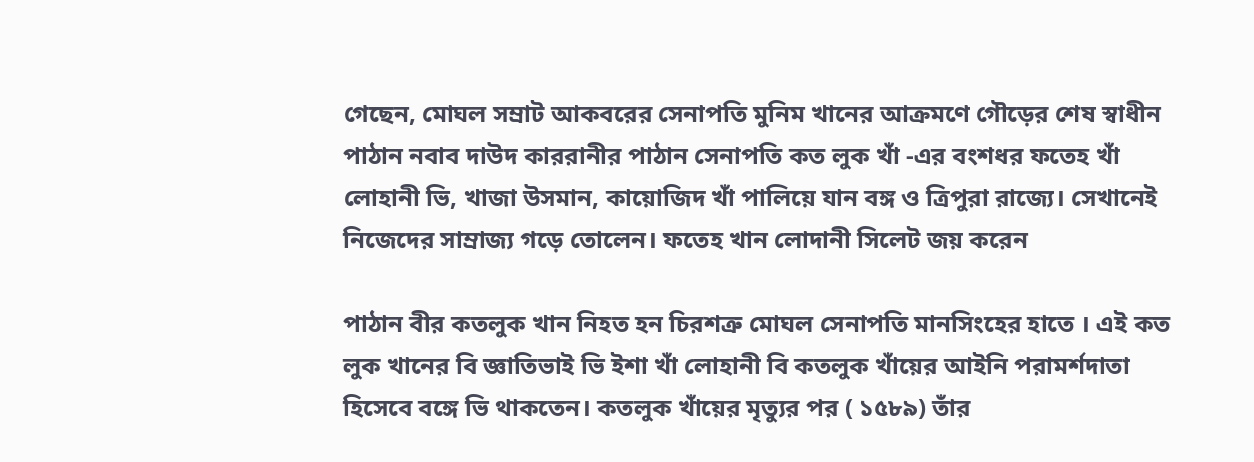গেছেন, মোঘল সম্রাট আকবরের সেনাপতি মুনিম খানের আক্রমণে গৌড়ের শেষ স্বাধীন পাঠান নবাব দাউদ কাররানীর পাঠান সেনাপতি কত লুক খাঁ -এর বংশধর ফতেহ খাঁ লোহানী ভি, খাজা উসমান, কায়োজিদ খাঁ পালিয়ে যান বঙ্গ ও ত্রিপুরা রাজ্যে। সেখানেই নিজেদের সাম্রাজ্য গড়ে তোলেন। ফতেহ খান লোদানী সিলেট জয় করেন

পাঠান বীর কতলুক খান নিহত হন চিরশত্রু মোঘল সেনাপতি মানসিংহের হাতে । এই কত লুক খানের বি জ্ঞাতিভাই ভি ইশা খাঁ লোহানী বি কতলুক খাঁয়ের আইনি পরামর্শদাতা হিসেবে বঙ্গে ভি থাকতেন। কতলুক খাঁয়ের মৃত্যুর পর ( ১৫৮৯) তাঁর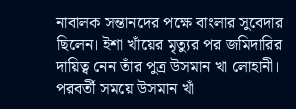নাবালক সন্তানদের পক্ষে বাংলার সুবেদার ছিলেন। ইশা খাঁয়ের মৃত্যুর পর জমিদারির দায়িত্ব নেন তাঁর পুত্র উসমান খা লোহানী। পরবর্তী সময়ে উসমান খাঁ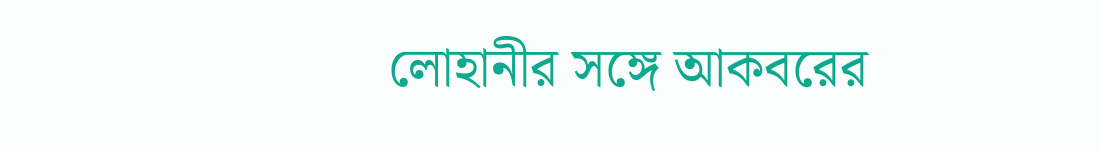লোহানীর সঙ্গে আকবরের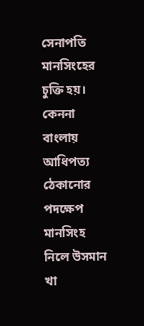সেনাপতি মানসিংহের চুক্তি হয়। কেননা বাংলায় আধিপত্য ঠেকানোর পদক্ষেপ মানসিংহ নিলে উসমান খা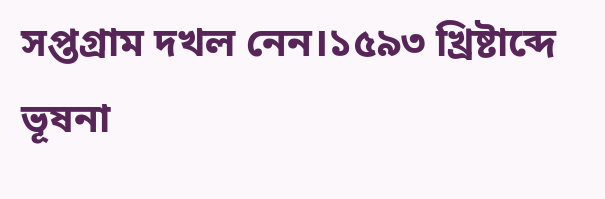সপ্তগ্রাম দখল নেন।১৫৯৩ খ্রিষ্টাব্দে ভূষনা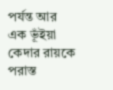পর্যন্ত আর এক ভূঁইয়া কেদার রায়কে পরাস্ত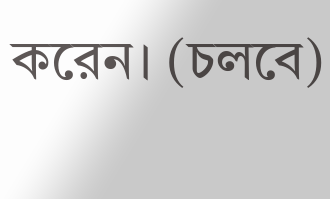করেন। (চলবে)